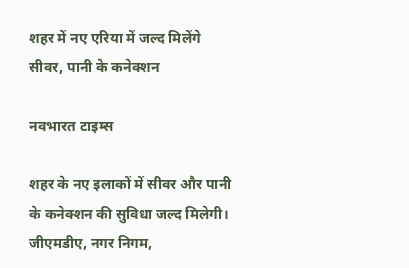शहर में नए एरिया में जल्द मिलेंगे सीवर, पानी के कनेक्शन

नवभारत टाइम्स

शहर के नए इलाकों में सीवर और पानी के कनेक्शन की सुविधा जल्द मिलेगी। जीएमडीए, नगर निगम,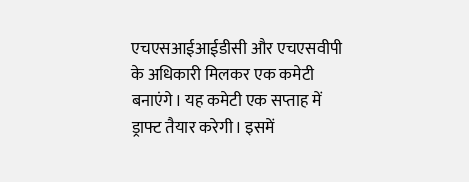एचएसआईआईडीसी और एचएसवीपी के अधिकारी मिलकर एक कमेटी बनाएंगे। यह कमेटी एक सप्ताह में ड्राफ्ट तैयार करेगी। इसमें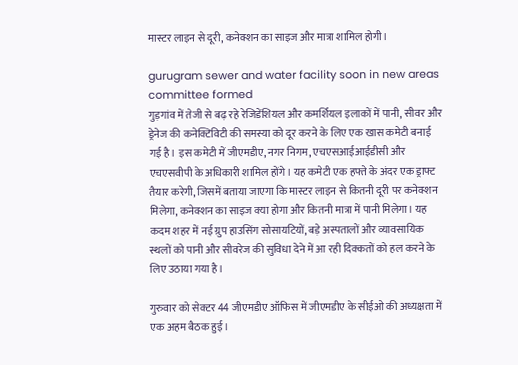मास्टर लाइन से दूरी, कनेक्शन का साइज और मात्रा शामिल होगी।

gurugram sewer and water facility soon in new areas committee formed
गुड़गांव में तेजी से बढ़ रहे रेजिडेंशियल और कमर्शियल इलाकों में पानी, सीवर और ड्रेनेज की कनेक्टिविटी की समस्या को दूर करने के लिए एक खास कमेटी बनाई गई है। इस कमेटी में जीएमडीए, नगर निगम, एचएसआईआईडीसी और एचएसवीपी के अधिकारी शामिल होंगे। यह कमेटी एक हफ्ते के अंदर एक ड्राफ्ट तैयार करेगी, जिसमें बताया जाएगा कि मास्टर लाइन से कितनी दूरी पर कनेक्शन मिलेगा, कनेक्शन का साइज क्या होगा और कितनी मात्रा में पानी मिलेगा। यह कदम शहर में नई ग्रुप हाउसिंग सोसायटियों, बड़े अस्पतालों और व्यावसायिक स्थलों को पानी और सीवरेज की सुविधा देने में आ रही दिक्कतों को हल करने के लिए उठाया गया है।

गुरुवार को सेक्टर 44 जीएमडीए ऑफिस में जीएमडीए के सीईओ की अध्यक्षता में एक अहम बैठक हुई।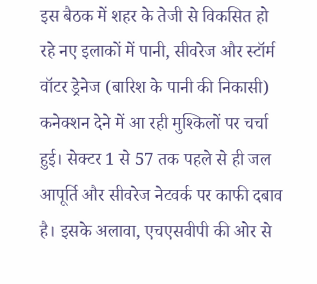इस बैठक में शहर के तेजी से विकसित हो रहे नए इलाकों में पानी, सीवरेज और स्टॉर्म वॉटर ड्रेनेज (बारिश के पानी की निकासी) कनेक्शन देने में आ रही मुश्किलों पर चर्चा हुई। सेक्टर 1 से 57 तक पहले से ही जल आपूर्ति और सीवरेज नेटवर्क पर काफी दबाव है। इसके अलावा, एचएसवीपी की ओर से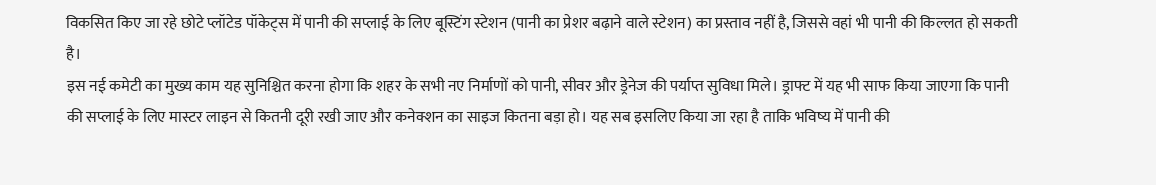विकसित किए जा रहे छोटे प्लॉटेड पॉकेट्स में पानी की सप्लाई के लिए बूस्टिंग स्टेशन (पानी का प्रेशर बढ़ाने वाले स्टेशन) का प्रस्ताव नहीं है, जिससे वहां भी पानी की किल्लत हो सकती है।
इस नई कमेटी का मुख्य काम यह सुनिश्चित करना होगा कि शहर के सभी नए निर्माणों को पानी, सीवर और ड्रेनेज की पर्याप्त सुविधा मिले। ड्राफ्ट में यह भी साफ किया जाएगा कि पानी की सप्लाई के लिए मास्टर लाइन से कितनी दूरी रखी जाए और कनेक्शन का साइज कितना बड़ा हो। यह सब इसलिए किया जा रहा है ताकि भविष्य में पानी की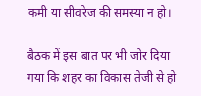कमी या सीवरेज की समस्या न हो।

बैठक में इस बात पर भी जोर दिया गया कि शहर का विकास तेजी से हो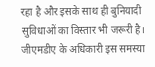रहा है और इसके साथ ही बुनियादी सुविधाओं का विस्तार भी जरूरी है। जीएमडीए के अधिकारी इस समस्या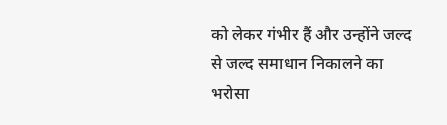को लेकर गंभीर हैं और उन्होंने जल्द से जल्द समाधान निकालने का भरोसा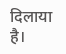दिलाया है।